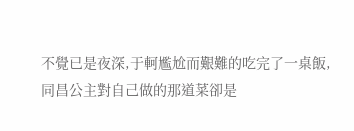不覺已是夜深,于軻尷尬而艱難的吃完了一桌飯,同昌公主對自己做的那道菜卻是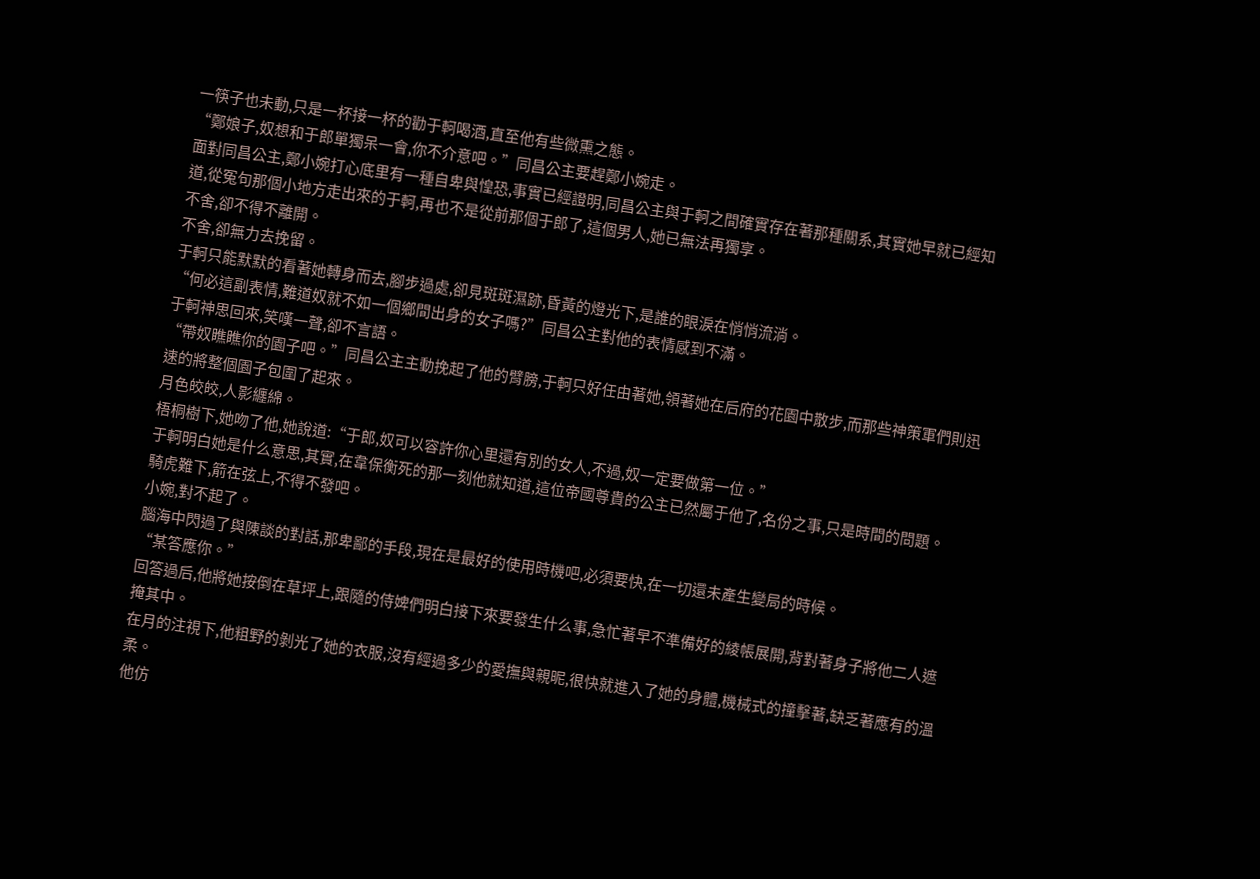一筷子也未動,只是一杯接一杯的勸于軻喝酒,直至他有些微熏之態。
“鄭娘子,奴想和于郎單獨呆一會,你不介意吧。”同昌公主要趕鄭小婉走。
面對同昌公主,鄭小婉打心底里有一種自卑與惶恐,事實已經證明,同昌公主與于軻之間確實存在著那種關系,其實她早就已經知道,從冤句那個小地方走出來的于軻,再也不是從前那個于郎了,這個男人,她已無法再獨享。
不舍,卻不得不離開。
不舍,卻無力去挽留。
于軻只能默默的看著她轉身而去,腳步過處,卻見斑斑濕跡,昏黃的燈光下,是誰的眼淚在悄悄流淌。
“何必這副表情,難道奴就不如一個鄉間出身的女子嗎?”同昌公主對他的表情感到不滿。
于軻神思回來,笑嘆一聲,卻不言語。
“帶奴瞧瞧你的園子吧。”同昌公主主動挽起了他的臂膀,于軻只好任由著她,領著她在后府的花園中散步,而那些神策軍們則迅速的將整個園子包圍了起來。
月色皎皎,人影纏綿。
梧桐樹下,她吻了他,她說道:“于郎,奴可以容許你心里還有別的女人,不過,奴一定要做第一位。”
于軻明白她是什么意思,其實,在韋保衡死的那一刻他就知道,這位帝國尊貴的公主已然屬于他了,名份之事,只是時間的問題。
騎虎難下,箭在弦上,不得不發吧。
小婉,對不起了。
腦海中閃過了與陳談的對話,那卑鄙的手段,現在是最好的使用時機吧,必須要快,在一切還未產生變局的時候。
“某答應你。”
回答過后,他將她按倒在草坪上,跟隨的侍婢們明白接下來要發生什么事,急忙著早不準備好的綾帳展開,背對著身子將他二人遮掩其中。
在月的注視下,他粗野的剝光了她的衣服,沒有經過多少的愛撫與親昵,很快就進入了她的身體,機械式的撞擊著,缺乏著應有的溫柔。
他仿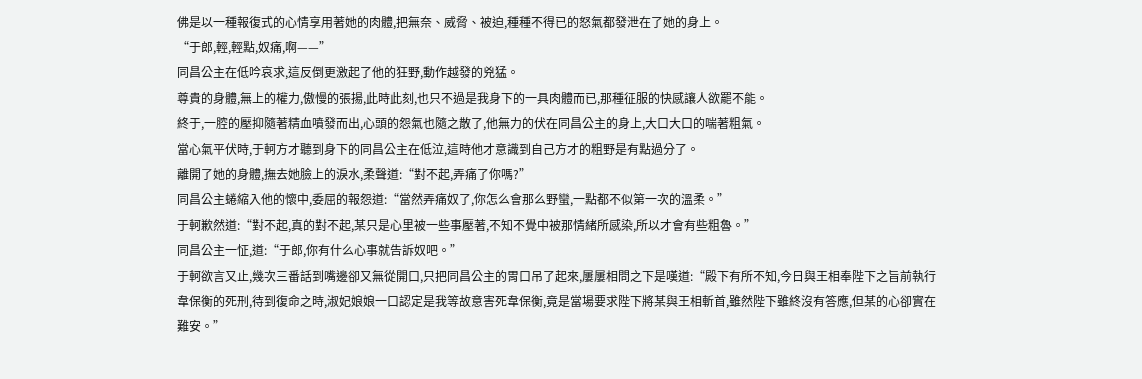佛是以一種報復式的心情享用著她的肉體,把無奈、威脅、被迫,種種不得已的怒氣都發泄在了她的身上。
“于郎,輕,輕點,奴痛,啊——”
同昌公主在低吟哀求,這反倒更激起了他的狂野,動作越發的兇猛。
尊貴的身體,無上的權力,傲慢的張揚,此時此刻,也只不過是我身下的一具肉體而已,那種征服的快感讓人欲罷不能。
終于,一腔的壓抑隨著精血噴發而出,心頭的怨氣也隨之散了,他無力的伏在同昌公主的身上,大口大口的喘著粗氣。
當心氣平伏時,于軻方才聽到身下的同昌公主在低泣,這時他才意識到自己方才的粗野是有點過分了。
離開了她的身體,撫去她臉上的淚水,柔聲道:“對不起,弄痛了你嗎?”
同昌公主蜷縮入他的懷中,委屈的報怨道:“當然弄痛奴了,你怎么會那么野蠻,一點都不似第一次的溫柔。”
于軻歉然道:“對不起,真的對不起,某只是心里被一些事壓著,不知不覺中被那情緒所感染,所以才會有些粗魯。”
同昌公主一怔,道:“于郎,你有什么心事就告訴奴吧。”
于軻欲言又止,幾次三番話到嘴邊卻又無從開口,只把同昌公主的胃口吊了起來,屢屢相問之下是嘆道:“殿下有所不知,今日與王相奉陛下之旨前執行韋保衡的死刑,待到復命之時,淑妃娘娘一口認定是我等故意害死韋保衡,竟是當場要求陛下將某與王相斬首,雖然陛下雖終沒有答應,但某的心卻實在難安。”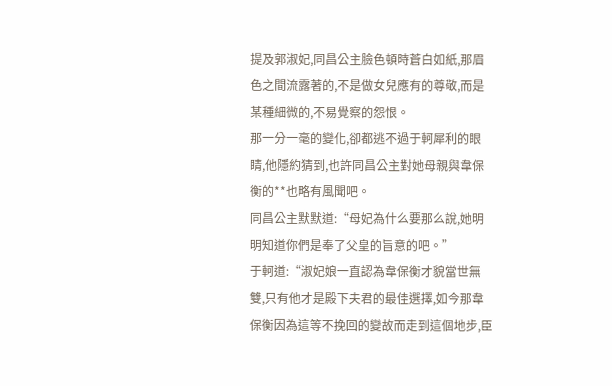提及郭淑妃,同昌公主臉色頓時蒼白如紙,那眉色之間流露著的,不是做女兒應有的尊敬,而是某種細微的,不易覺察的怨恨。
那一分一毫的變化,卻都逃不過于軻犀利的眼睛,他隱約猜到,也許同昌公主對她母親與韋保衡的**也略有風聞吧。
同昌公主默默道:“母妃為什么要那么說,她明明知道你們是奉了父皇的旨意的吧。”
于軻道:“淑妃娘一直認為韋保衡才貌當世無雙,只有他才是殿下夫君的最佳選擇,如今那韋保衡因為這等不挽回的變故而走到這個地步,臣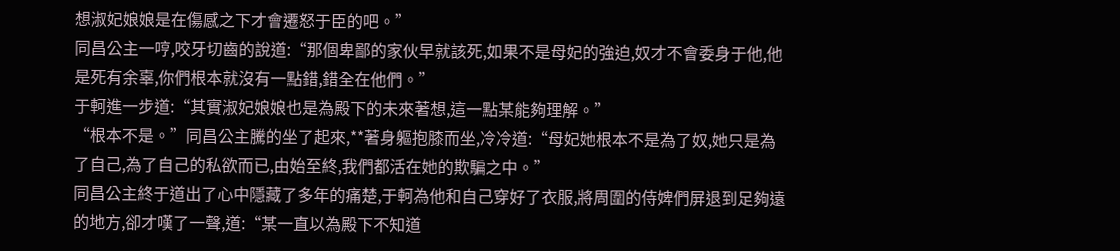想淑妃娘娘是在傷感之下才會遷怒于臣的吧。”
同昌公主一哼,咬牙切齒的說道:“那個卑鄙的家伙早就該死,如果不是母妃的強迫,奴才不會委身于他,他是死有余辜,你們根本就沒有一點錯,錯全在他們。”
于軻進一步道:“其實淑妃娘娘也是為殿下的未來著想,這一點某能夠理解。”
“根本不是。”同昌公主騰的坐了起來,**著身軀抱膝而坐,冷冷道:“母妃她根本不是為了奴,她只是為了自己,為了自己的私欲而已,由始至終,我們都活在她的欺騙之中。”
同昌公主終于道出了心中隱藏了多年的痛楚,于軻為他和自己穿好了衣服,將周圍的侍婢們屏退到足夠遠的地方,卻才嘆了一聲,道:“某一直以為殿下不知道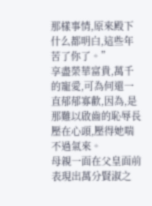那樣事情,原來殿下什么都明白,這些年苦了你了。”
享盡榮華富貴,萬千的寵愛,可為何還一直郁郁寡歡,因為,是那難以啟齒的恥辱長壓在心頭,壓得她喘不過氣來。
母親一面在父皇面前表現出萬分賢淑之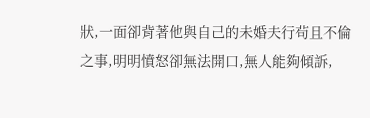狀,一面卻背著他與自己的未婚夫行茍且不倫之事,明明憤怒卻無法開口,無人能夠傾訴,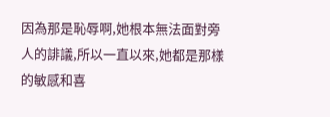因為那是恥辱啊,她根本無法面對旁人的誹議,所以一直以來,她都是那樣的敏感和喜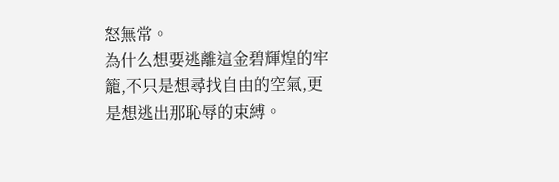怒無常。
為什么想要逃離這金碧輝煌的牢籠,不只是想尋找自由的空氣,更是想逃出那恥辱的束縛。